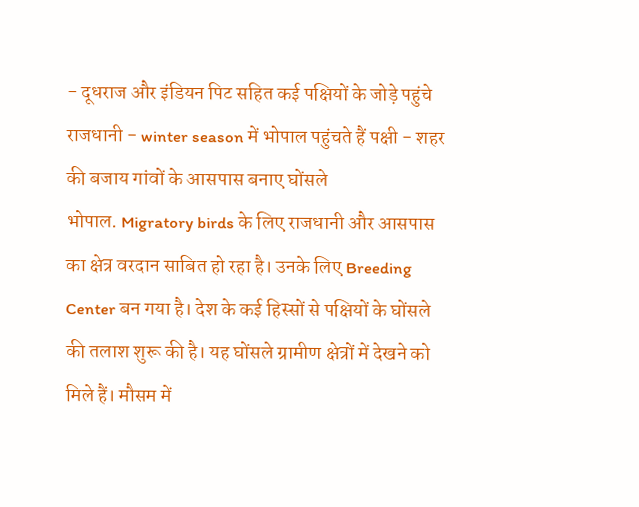- दूधराज और इंडियन पिट सहित कई पक्षियों के जोड़े पहुंचे राजधानी - winter season में भोपाल पहुंचते हैं पक्षी - शहर की बजाय गांवों के आसपास बनाए घोंसले
भोपाल. Migratory birds के लिए राजधानी और आसपास का क्षेत्र वरदान साबित हो रहा है। उनके लिए Breeding Center बन गया है। देश के कई हिस्सों से पक्षियों के घोंसले की तलाश शुरू की है। यह घोंसले ग्रामीण क्षेत्रों में देखने को मिले हैं। मौसम में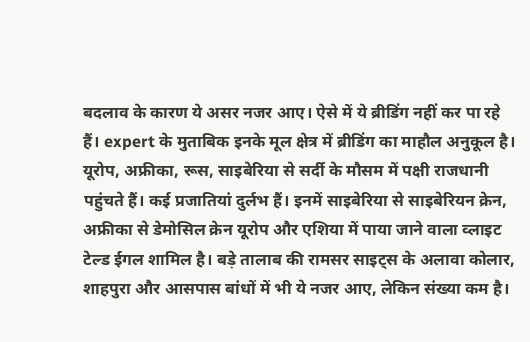बदलाव के कारण ये असर नजर आए। ऐसे में ये ब्रीडिंग नहीं कर पा रहे हैं। expert के मुताबिक इनके मूल क्षेत्र में ब्रीडिंग का माहौल अनुकूल है।
यूरोप, अफ्रीका, रूस, साइबेरिया से सर्दी के मौसम में पक्षी राजधानी पहुंचते हैं। कई प्रजातियां दुर्लभ हैं। इनमें साइबेरिया से साइबेरियन क्रेन, अफ्रीका से डेमोसिल क्रेन यूरोप और एशिया में पाया जाने वाला व्लाइट टेल्ड ईगल शामिल है। बड़े तालाब की रामसर साइट्स के अलावा कोलार, शाहपुरा और आसपास बांधों में भी ये नजर आए, लेकिन संख्या कम है।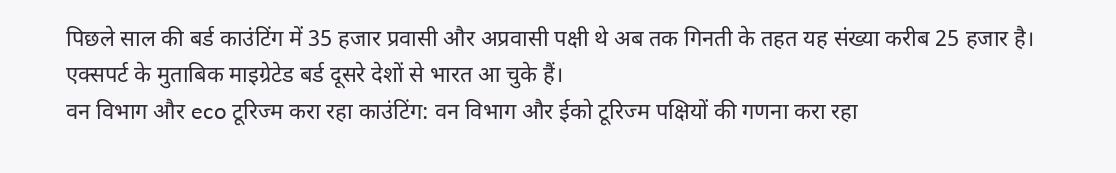पिछले साल की बर्ड काउंटिंग में 35 हजार प्रवासी और अप्रवासी पक्षी थे अब तक गिनती के तहत यह संख्या करीब 25 हजार है। एक्सपर्ट के मुताबिक माइग्रेटेड बर्ड दूसरे देशों से भारत आ चुके हैं।
वन विभाग और eco टूरिज्म करा रहा काउंटिंग: वन विभाग और ईको टूरिज्म पक्षियों की गणना करा रहा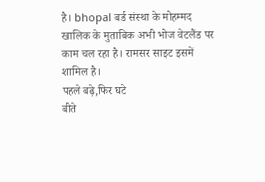है। bhopal बर्ड संस्था के मोहम्मद खालिक के मुताबिक अभी भोज वेटलैंड पर काम चल रहा है। रामसर साइट इसमें शामिल है।
पहले बढ़े,फिर घटे
बीते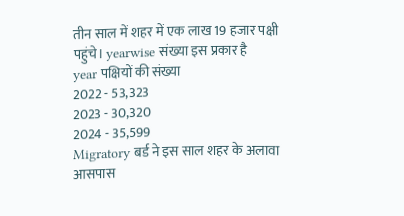तीन साल में शहर में एक लाख 19 हजार पक्षी पहुंचे। yearwise संख्या इस प्रकार है
year पक्षियों की संख्या
2022 - 53,323
2023 - 30,320
2024 - 35,599
Migratory बर्ड ने इस साल शहर के अलावा आसपास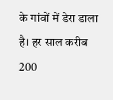के गांवों में डेरा डाला है। हर साल करीब 200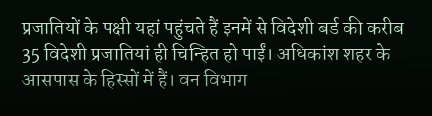प्रजातियों के पक्षी यहां पहुंचते हैं इनमें से विदेशी बर्ड की करीब 35 विदेशी प्रजातियां ही चिन्हित हो पाईं। अधिकांश शहर के आसपास के हिस्सों में हैं। वन विभाग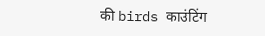की birds काउंटिंग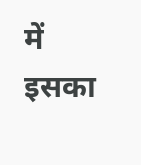में इसका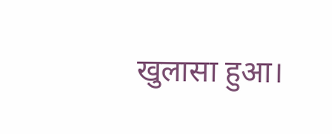खुलासा हुआ।